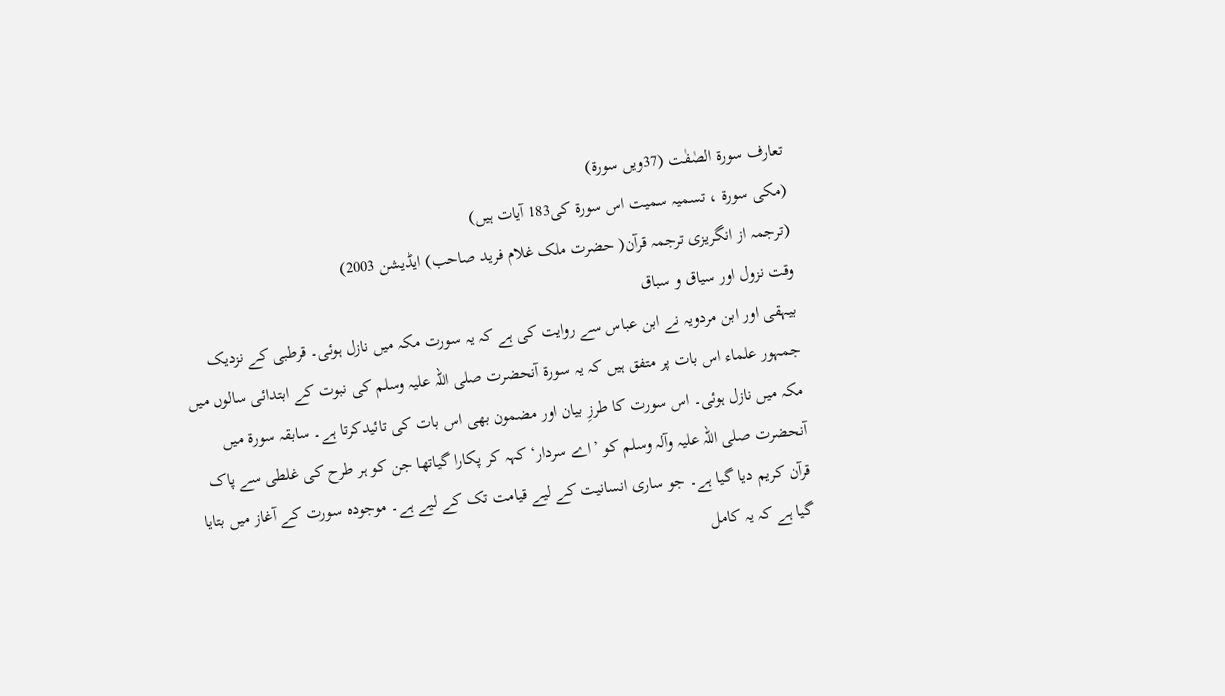تعارف سورۃ الصٰفٰت (37ویں سورۃ)
(مکی سورۃ ، تسمیہ سمیت اس سورۃ کی183 آیات ہیں)
(ترجمہ از انگریزی ترجمہ قرآن( حضرت ملک غلام فرید صاحب) ایڈیشن 2003)
وقت نزول اور سیاق و سباق
بیہقی اور ابن مردویہ نے ابن عباس سے روایت کی ہے کہ یہ سورت مکہ میں نازل ہوئی۔ قرطبی کے نزدیک جمہور علماء اس بات پر متفق ہیں کہ یہ سورۃ آنحضرت صلی اللہ علیہ وسلم کی نبوت کے ابتدائی سالوں میں مکہ میں نازل ہوئی۔ اس سورت کا طرزِ بیان اور مضمون بھی اس بات کی تائیدکرتا ہے۔ سابقہ سورۃ میں آنحضرت صلی اللہ علیہ وآلہ وسلم کو ’اے سردار‘ کہہ کر پکارا گیاتھا جن کو ہر طرح کی غلطی سے پاک قرآن کریم دیا گیا ہے۔ جو ساری انسانیت کے لیے قیامت تک کے لیے ہے۔ موجودہ سورت کے آغاز میں بتایا گیا ہے کہ یہ کامل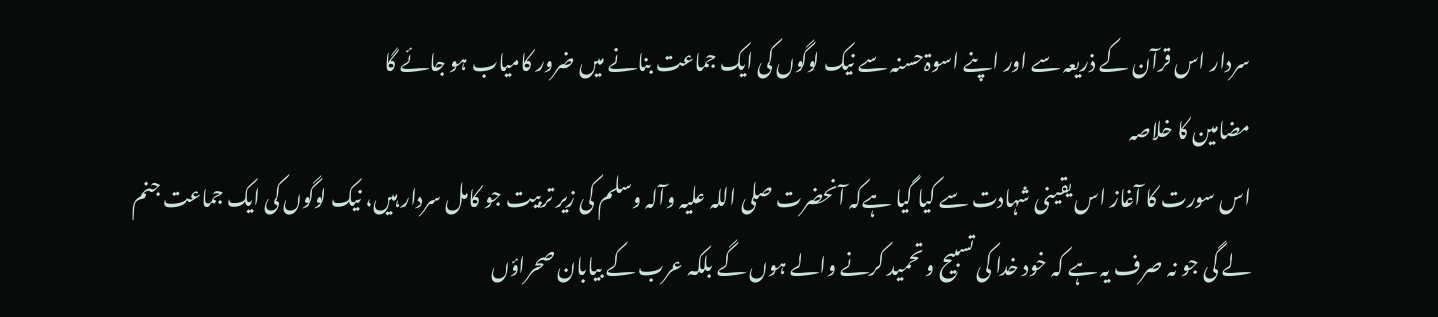سردار اس قرآن کے ذریعہ سے اور اپنے اسوۃحسنہ سے نیک لوگوں کی ایک جماعت بنانے میں ضرور کامیاب ہو جائے گا
مضامین کا خلاصہ
اس سورت کا آغاز اس یقینی شہادت سے کیا گیا ہےکہ آنحضرت صلی اللہ علیہ وآلہ وسلم کی زیر تربیت جو کامل سردار ہیں، نیک لوگوں کی ایک جماعت جنم لے گی جو نہ صرف یہ ہے کہ خود خدا کی تسبیح و تحمید کرنے والے ہوں گے بلکہ عرب کے بیابان صحراؤں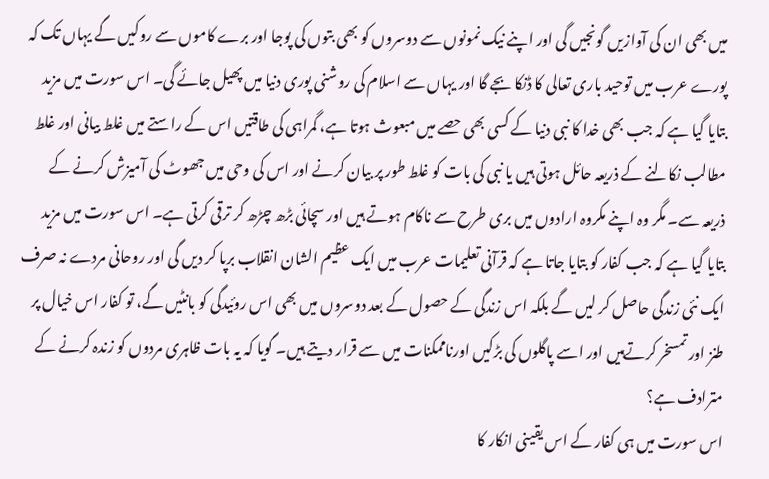میں بھی ان کی آوازیں گونجیں گی اور اپنے نیک نمونوں سے دوسروں کو بھی بتوں کی پوجا اور برے کاموں سے روکیں گے یہاں تک کہ پورے عرب میں توحید باری تعالی کا ڈنکا بجے گا اور یہاں سے اسلام کی روشنی پوری دنیا میں پھیل جائے گی۔ اس سورت میں مزید بتایا گیا ہے کہ جب بھی خدا کا نبی دنیا کے کسی بھی حصے میں مبعوث ہوتا ہے، گمراہی کی طاقتیں اس کے راستے میں غلط بیانی اور غلط مطالب نکالنے کے ذریعہ حائل ہوتی ہیں یا نبی کی بات کو غلط طور پر بیان کرنے اور اس کی وحی میں جھوٹ کی آمیزش کرنے کے ذریعہ سے۔ مگر وہ اپنے مکروہ ارادوں میں بری طرح سے ناکام ہوتے ہیں اور سچائی بڑھ چڑھ کر ترقی کرتی ہے۔ اس سورت میں مزید بتایا گیا ہے کہ جب کفار کو بتایا جاتا ہے کہ قرآنی تعلیمات عرب میں ایک عظیم الشان انقلاب برپا کر دیں گی اور روحانی مردے نہ صرف ایک نئی زندگی حاصل کر لیں گے بلکہ اس زندگی کے حصول کے بعد دوسروں میں بھی اس روئیدگی کو بانٹیں گے، تو کفار اس خیال پر طنز اور تمسخر کرتےہیں اور اسے پاگلوں کی بڑکیں اورناممکنات میں سے قرار دیتے ہیں۔ گویا کہ یہ بات ظاہری مردوں کو زندہ کرنے کے مترادف ہے؟
اس سورت میں ہی کفار کے اس یقینی انکار کا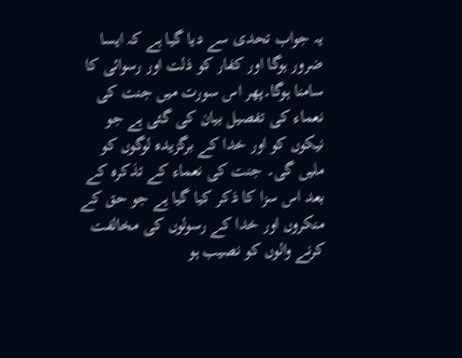یہ جواب تحدی سے دیا گیا ہے کہ ایسا ضرور ہوگا اور کفار کو ذلت اور رسوائی کا سامنا ہوگا۔پھر اس سورت میں جنت کی نعماء کی تفصیل بیان کی گئی ہے جو نیکوں کو اور خدا کے برگزیدہ لوگوں کو ملیں گی۔ جنت کی نعماء کے تذکرہ کے بعد اس سزا کا ذکر کیا گیا ہے جو حق کے منکروں اور خدا کے رسولوں کی مخالفت کرنے والوں کو نصیب ہو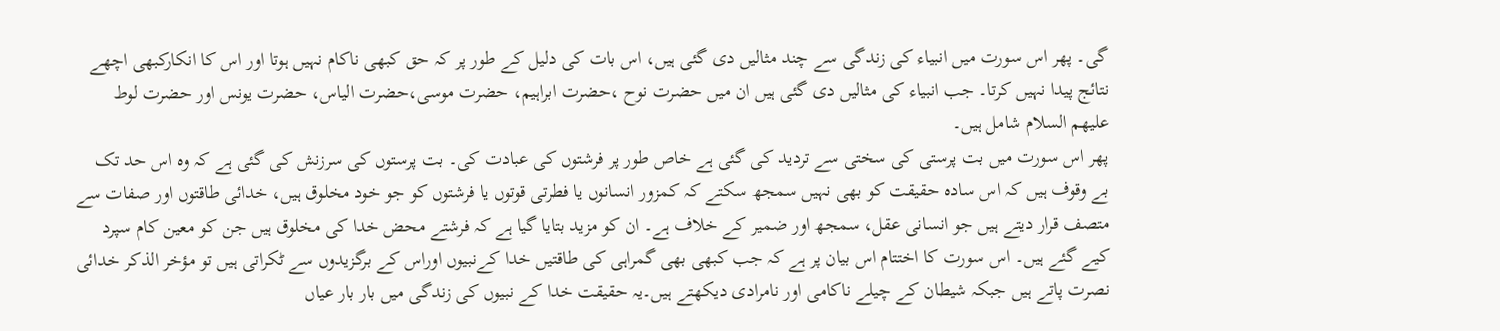گی۔ پھر اس سورت میں انبیاء کی زندگی سے چند مثالیں دی گئی ہیں، اس بات کی دلیل کے طور پر کہ حق کبھی ناکام نہیں ہوتا اور اس کا انکارکبھی اچھے نتائج پیدا نہیں کرتا۔ جب انبیاء کی مثالیں دی گئی ہیں ان میں حضرت نوح ،حضرت ابراہیم، حضرت موسی،حضرت الیاس، حضرت یونس اور حضرت لوط علیھم السلام شامل ہیں۔
پھر اس سورت میں بت پرستی کی سختی سے تردید کی گئی ہے خاص طور پر فرشتوں کی عبادت کی۔ بت پرستوں کی سرزنش کی گئی ہے کہ وہ اس حد تک بے وقوف ہیں کہ اس سادہ حقیقت کو بھی نہیں سمجھ سکتے کہ کمزور انسانوں یا فطرتی قوتوں یا فرشتوں کو جو خود مخلوق ہیں، خدائی طاقتوں اور صفات سے متصف قرار دیتے ہیں جو انسانی عقل، سمجھ اور ضمیر کے خلاف ہے۔ ان کو مزید بتایا گیا ہے کہ فرشتے محض خدا کی مخلوق ہیں جن کو معین کام سپرد کیے گئے ہیں۔ اس سورت کا اختتام اس بیان پر ہے کہ جب کبھی بھی گمراہی کی طاقتیں خدا کےنبیوں اوراس کے برگزیدوں سے ٹکراتی ہیں تو مؤخر الذکر خدائی نصرت پاتے ہیں جبکہ شیطان کے چیلے ناکامی اور نامرادی دیکھتے ہیں۔یہ حقیقت خدا کے نبیوں کی زندگی میں بار بار عیاں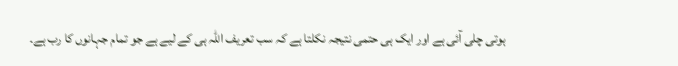ہوتی چلی آئی ہے اور ایک ہی حتمی نتیجہ نکلتا ہے کہ سب تعریف اللہ ہی کے لیے ہے جو تمام جہانوں کا رب ہے۔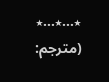٭…٭…٭
(مترجم: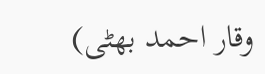وقار احمد بھٹی)